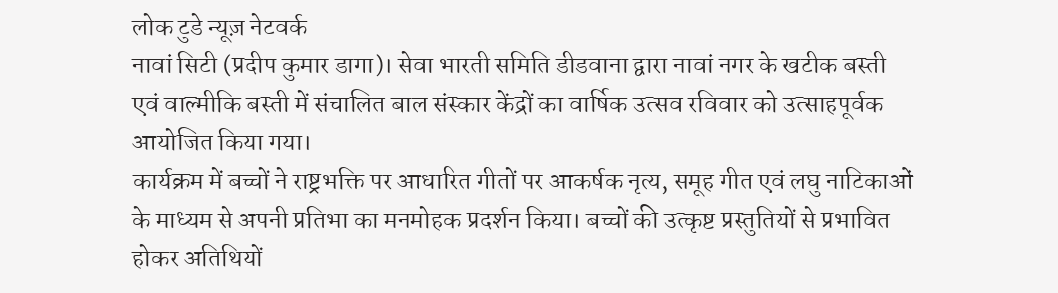लोक टुडे न्यूज़ नेटवर्क
नावां सिटी (प्रदीप कुमार डागा)। सेवा भारती समिति डीडवाना द्वारा नावां नगर के खटीक बस्ती एवं वाल्मीकि बस्ती में संचालित बाल संस्कार केंद्रों का वार्षिक उत्सव रविवार को उत्साहपूर्वक आयोजित किया गया।
कार्यक्रम में बच्चों ने राष्ट्रभक्ति पर आधारित गीतों पर आकर्षक नृत्य, समूह गीत एवं लघु नाटिकाओं के माध्यम से अपनी प्रतिभा का मनमोहक प्रदर्शन किया। बच्चों की उत्कृष्ट प्रस्तुतियों से प्रभावित होकर अतिथियों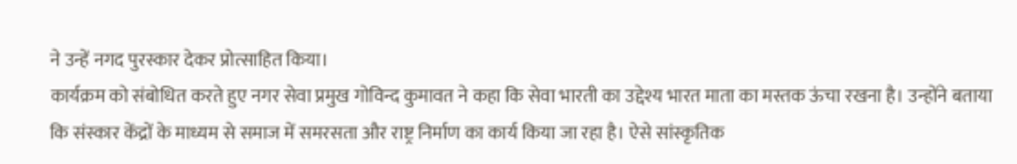ने उन्हें नगद पुरस्कार देकर प्रोत्साहित किया।
कार्यक्रम को संबोधित करते हुए नगर सेवा प्रमुख गोविन्द कुमावत ने कहा कि सेवा भारती का उद्देश्य भारत माता का मस्तक ऊंचा रखना है। उन्होंने बताया कि संस्कार केंद्रों के माध्यम से समाज में समरसता और राष्ट्र निर्माण का कार्य किया जा रहा है। ऐसे सांस्कृतिक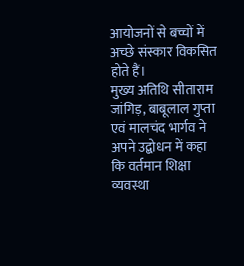आयोजनों से बच्चों में अच्छे संस्कार विकसित होते हैं।
मुख्य अतिथि सीताराम जांगिड़, बाबूलाल गुप्ता एवं मालचंद भार्गव ने अपने उद्बोधन में कहा कि वर्तमान शिक्षा व्यवस्था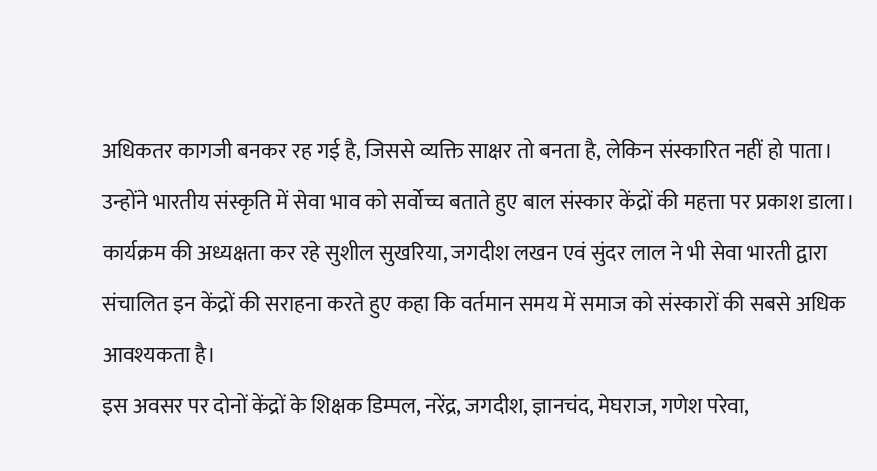अधिकतर कागजी बनकर रह गई है, जिससे व्यक्ति साक्षर तो बनता है, लेकिन संस्कारित नहीं हो पाता। उन्होंने भारतीय संस्कृति में सेवा भाव को सर्वोच्च बताते हुए बाल संस्कार केंद्रों की महत्ता पर प्रकाश डाला।
कार्यक्रम की अध्यक्षता कर रहे सुशील सुखरिया, जगदीश लखन एवं सुंदर लाल ने भी सेवा भारती द्वारा संचालित इन केंद्रों की सराहना करते हुए कहा कि वर्तमान समय में समाज को संस्कारों की सबसे अधिक आवश्यकता है।
इस अवसर पर दोनों केंद्रों के शिक्षक डिम्पल, नरेंद्र, जगदीश, ज्ञानचंद, मेघराज, गणेश परेवा,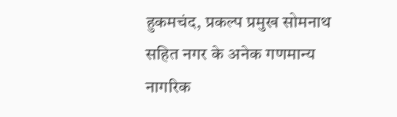हुकमचंद, प्रकल्प प्रमुख सोमनाथ सहित नगर के अनेक गणमान्य नागरिक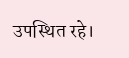उपस्थित रहे।